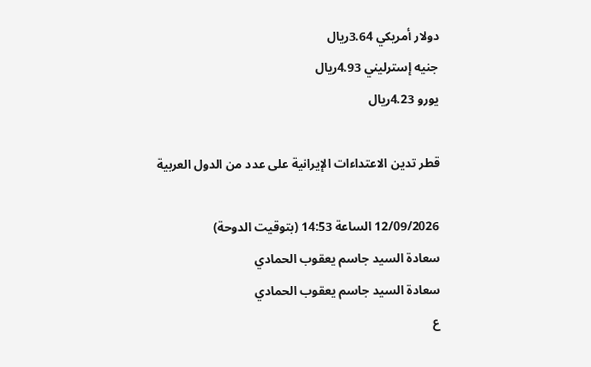دولار أمريكي 3.64ريال
جنيه إسترليني 4.93ريال
يورو 4.23ريال

قطر تدين الاعتداءات الإيرانية على عدد من الدول العربية

12/09/2026 الساعة 14:53 (بتوقيت الدوحة)
سعادة السيد جاسم يعقوب الحمادي
سعادة السيد جاسم يعقوب الحمادي
ع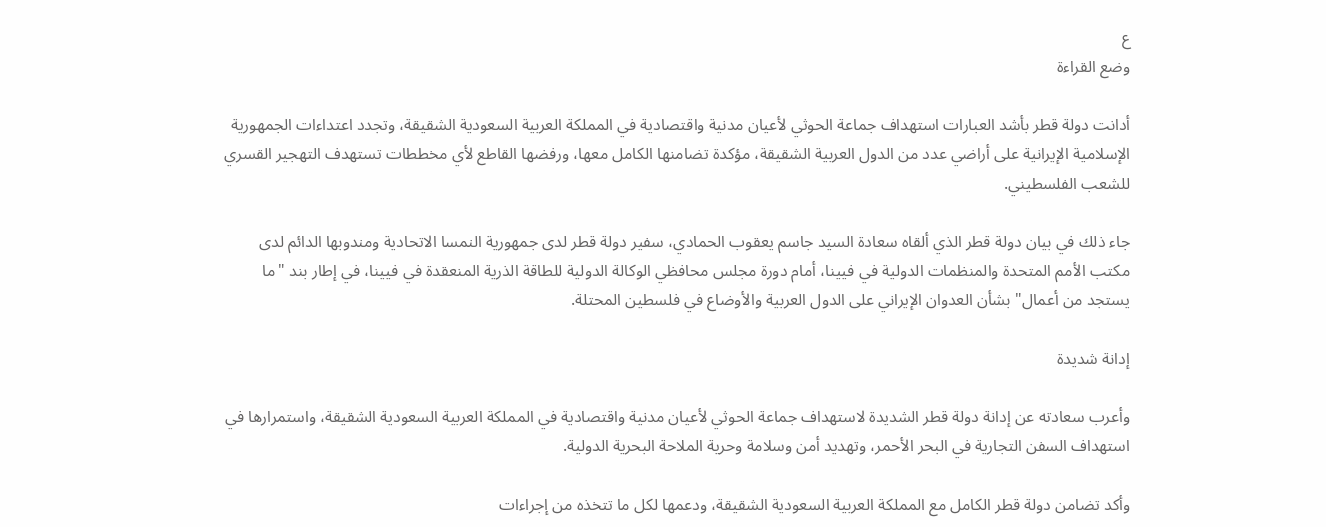ع
وضع القراءة

أدانت دولة قطر بأشد العبارات استهداف جماعة الحوثي لأعيان مدنية واقتصادية في المملكة العربية السعودية الشقيقة، وتجدد اعتداءات الجمهورية الإسلامية الإيرانية على أراضي عدد من الدول العربية الشقيقة، مؤكدة تضامنها الكامل معها، ورفضها القاطع لأي مخططات تستهدف التهجير القسري للشعب الفلسطيني.

جاء ذلك في بيان دولة قطر الذي ألقاه سعادة السيد جاسم يعقوب الحمادي، سفير دولة قطر لدى جمهورية النمسا الاتحادية ومندوبها الدائم لدى مكتب الأمم المتحدة والمنظمات الدولية في فيينا، أمام دورة مجلس محافظي الوكالة الدولية للطاقة الذرية المنعقدة في فيينا، في إطار بند "ما يستجد من أعمال" بشأن العدوان الإيراني على الدول العربية والأوضاع في فلسطين المحتلة.

إدانة شديدة

وأعرب سعادته عن إدانة دولة قطر الشديدة لاستهداف جماعة الحوثي لأعيان مدنية واقتصادية في المملكة العربية السعودية الشقيقة، واستمرارها في استهداف السفن التجارية في البحر الأحمر، وتهديد أمن وسلامة وحرية الملاحة البحرية الدولية.

وأكد تضامن دولة قطر الكامل مع المملكة العربية السعودية الشقيقة، ودعمها لكل ما تتخذه من إجراءات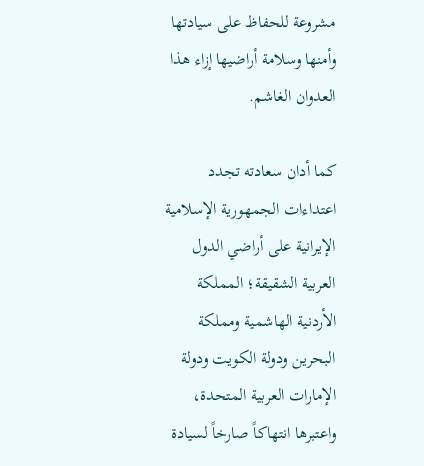مشروعة للحفاظ على سيادتها وأمنها وسلامة أراضيها إزاء هذا العدوان الغاشم.

كما أدان سعادته تجدد اعتداءات الجمهورية الإسلامية الإيرانية على أراضي الدول العربية الشقيقة؛ المملكة الأردنية الهاشمية ومملكة البحرين ودولة الكويت ودولة الإمارات العربية المتحدة، واعتبرها انتهاكاً صارخاً لسيادة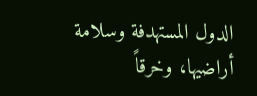الدول المستهدفة وسلامة أراضيها، وخرقاً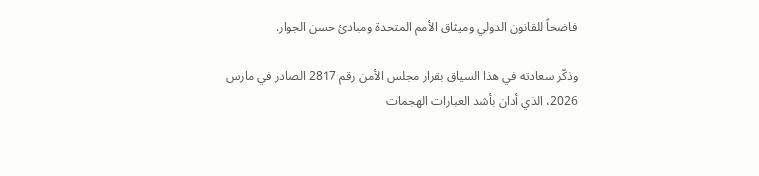فاضحاً للقانون الدولي وميثاق الأمم المتحدة ومبادئ حسن الجوار.

وذكّر سعادته في هذا السياق بقرار مجلس الأمن رقم 2817 الصادر في مارس 2026، الذي أدان بأشد العبارات الهجمات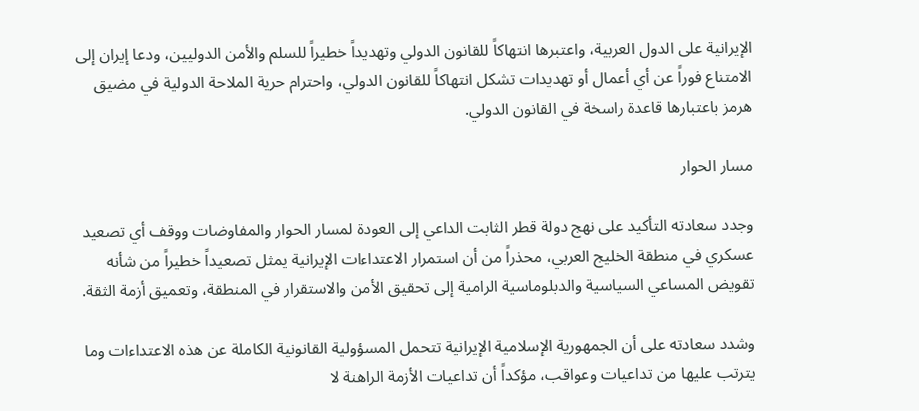الإيرانية على الدول العربية، واعتبرها انتهاكاً للقانون الدولي وتهديداً خطيراً للسلم والأمن الدوليين، ودعا إيران إلى الامتناع فوراً عن أي أعمال أو تهديدات تشكل انتهاكاً للقانون الدولي، واحترام حرية الملاحة الدولية في مضيق هرمز باعتبارها قاعدة راسخة في القانون الدولي.

مسار الحوار

وجدد سعادته التأكيد على نهج دولة قطر الثابت الداعي إلى العودة لمسار الحوار والمفاوضات ووقف أي تصعيد عسكري في منطقة الخليج العربي، محذراً من أن استمرار الاعتداءات الإيرانية يمثل تصعيداً خطيراً من شأنه تقويض المساعي السياسية والدبلوماسية الرامية إلى تحقيق الأمن والاستقرار في المنطقة، وتعميق أزمة الثقة.

وشدد سعادته على أن الجمهورية الإسلامية الإيرانية تتحمل المسؤولية القانونية الكاملة عن هذه الاعتداءات وما يترتب عليها من تداعيات وعواقب، مؤكداً أن تداعيات الأزمة الراهنة لا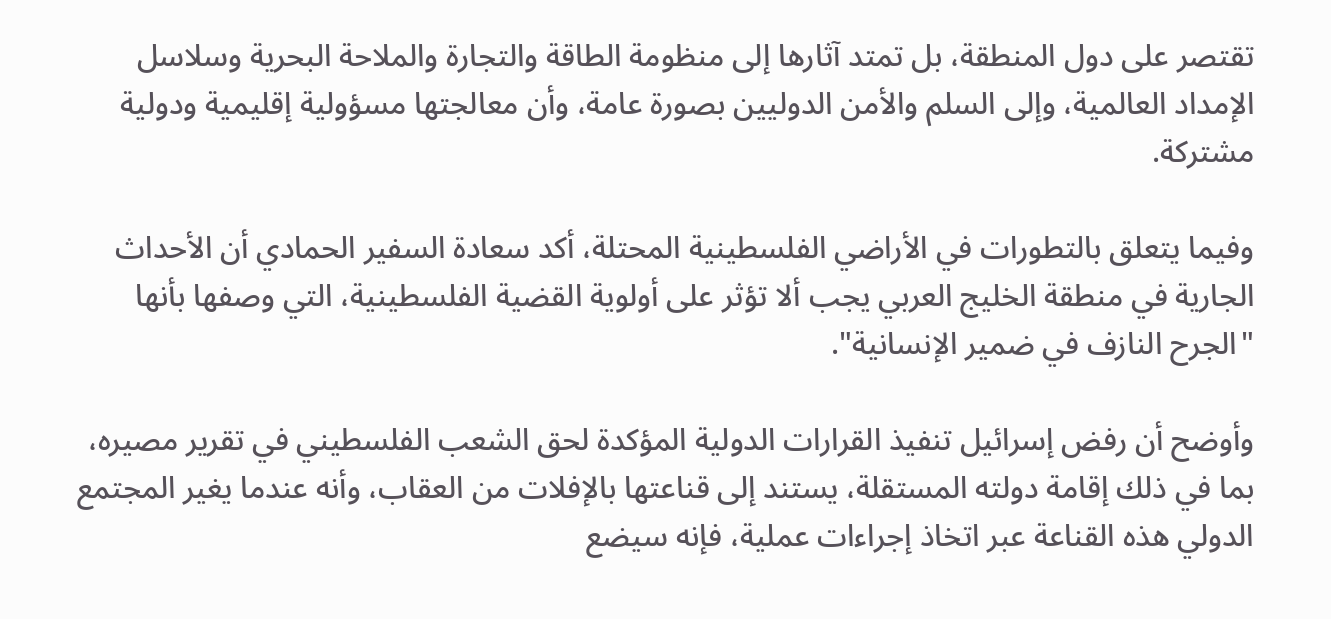تقتصر على دول المنطقة، بل تمتد آثارها إلى منظومة الطاقة والتجارة والملاحة البحرية وسلاسل الإمداد العالمية، وإلى السلم والأمن الدوليين بصورة عامة، وأن معالجتها مسؤولية إقليمية ودولية مشتركة.

وفيما يتعلق بالتطورات في الأراضي الفلسطينية المحتلة، أكد سعادة السفير الحمادي أن الأحداث الجارية في منطقة الخليج العربي يجب ألا تؤثر على أولوية القضية الفلسطينية، التي وصفها بأنها "الجرح النازف في ضمير الإنسانية".

وأوضح أن رفض إسرائيل تنفيذ القرارات الدولية المؤكدة لحق الشعب الفلسطيني في تقرير مصيره، بما في ذلك إقامة دولته المستقلة، يستند إلى قناعتها بالإفلات من العقاب، وأنه عندما يغير المجتمع الدولي هذه القناعة عبر اتخاذ إجراءات عملية، فإنه سيضع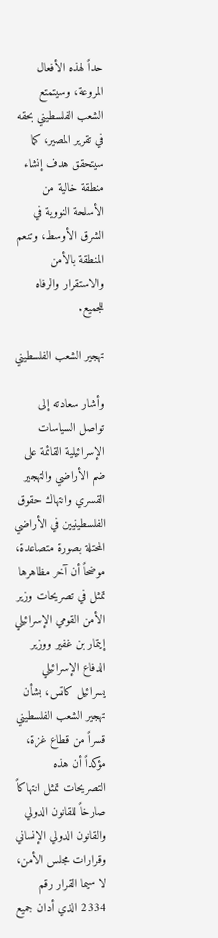حداً لهذه الأفعال المروعة، وسيتمتع الشعب الفلسطيني بحقه في تقرير المصير، كما سيتحقق هدف إنشاء منطقة خالية من الأسلحة النووية في الشرق الأوسط، وتنعم المنطقة بالأمن والاستقرار والرفاه للجميع.

تهجير الشعب الفلسطيني

وأشار سعادته إلى تواصل السياسات الإسرائيلية القائمة على ضم الأراضي والتهجير القسري وانتهاك حقوق الفلسطينيين في الأراضي المحتلة بصورة متصاعدة، موضحاً أن آخر مظاهرها تمثل في تصريحات وزير الأمن القومي الإسرائيلي إيتمار بن غفير ووزير الدفاع الإسرائيلي يسرائيل كاتس، بشأن تهجير الشعب الفلسطيني قسراً من قطاع غزة، مؤكداً أن هذه التصريحات تمثل انتهاكاً صارخاً للقانون الدولي والقانون الدولي الإنساني وقرارات مجلس الأمن، لا سيما القرار رقم 2334 الذي أدان جميع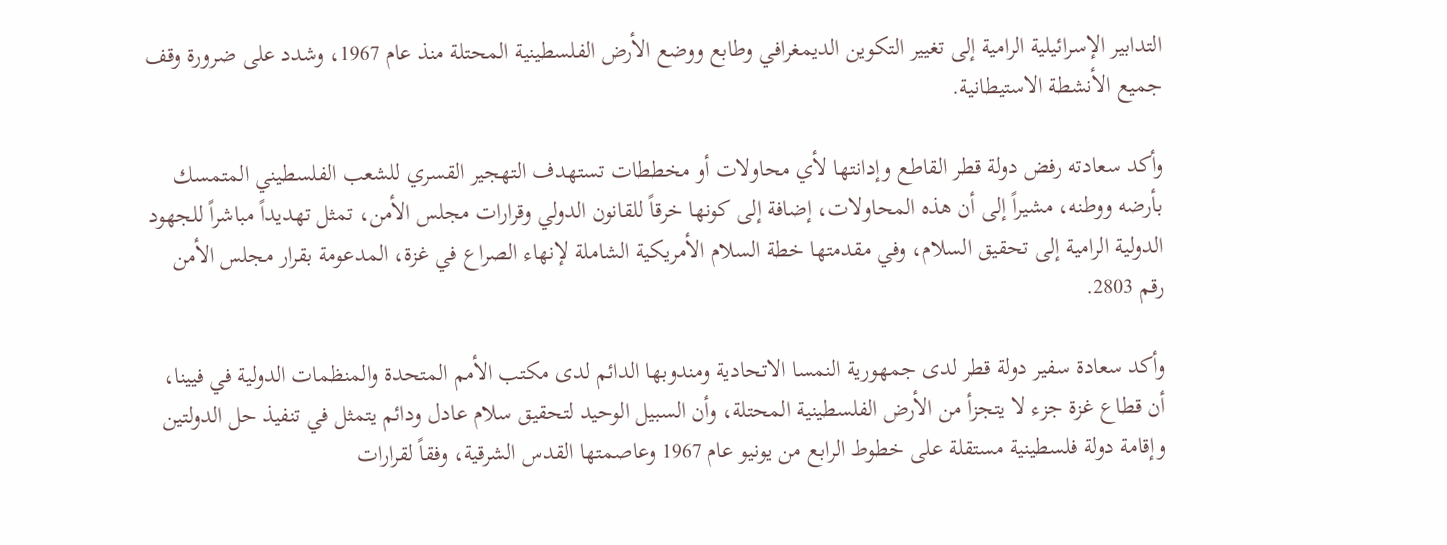التدابير الإسرائيلية الرامية إلى تغيير التكوين الديمغرافي وطابع ووضع الأرض الفلسطينية المحتلة منذ عام 1967، وشدد على ضرورة وقف جميع الأنشطة الاستيطانية.

وأكد سعادته رفض دولة قطر القاطع وإدانتها لأي محاولات أو مخططات تستهدف التهجير القسري للشعب الفلسطيني المتمسك بأرضه ووطنه، مشيراً إلى أن هذه المحاولات، إضافة إلى كونها خرقاً للقانون الدولي وقرارات مجلس الأمن، تمثل تهديداً مباشراً للجهود الدولية الرامية إلى تحقيق السلام، وفي مقدمتها خطة السلام الأمريكية الشاملة لإنهاء الصراع في غزة، المدعومة بقرار مجلس الأمن رقم 2803.

وأكد سعادة سفير دولة قطر لدى جمهورية النمسا الاتحادية ومندوبها الدائم لدى مكتب الأمم المتحدة والمنظمات الدولية في فيينا، أن قطاع غزة جزء لا يتجزأ من الأرض الفلسطينية المحتلة، وأن السبيل الوحيد لتحقيق سلام عادل ودائم يتمثل في تنفيذ حل الدولتين وإقامة دولة فلسطينية مستقلة على خطوط الرابع من يونيو عام 1967 وعاصمتها القدس الشرقية، وفقاً لقرارات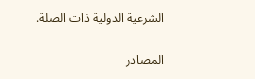الشرعية الدولية ذات الصلة.

المصادر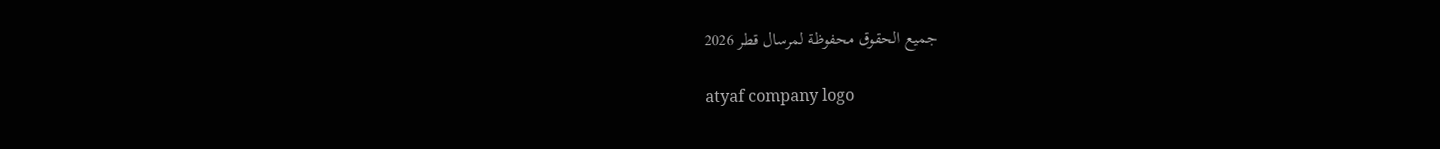جميع الحقوق محفوظة لمرسال قطر 2026

atyaf company logo